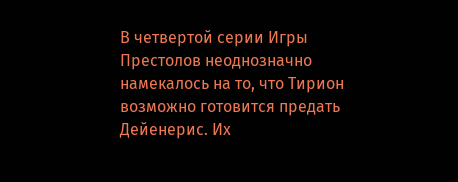В четвертой серии Игры Престолов неоднозначно намекалось на то, что Тирион возможно готовится предать Дейенерис. Их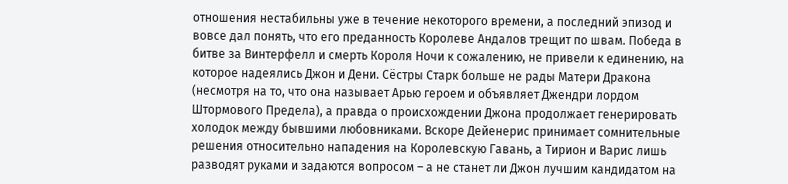отношения нестабильны уже в течение некоторого времени, а последний эпизод и вовсе дал понять, что его преданность Королеве Андалов трещит по швам. Победа в битве за Винтерфелл и смерть Короля Ночи к сожалению, не привели к единению, на которое надеялись Джон и Дени. Сёстры Старк больше не рады Матери Дракона (несмотря на то, что она называет Арью героем и объявляет Джендри лордом Штормового Предела), а правда о происхождении Джона продолжает генерировать холодок между бывшими любовниками. Вскоре Дейенерис принимает сомнительные решения относительно нападения на Королевскую Гавань, а Тирион и Варис лишь разводят руками и задаются вопросом – а не станет ли Джон лучшим кандидатом на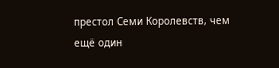престол Семи Королевств, чем ещё один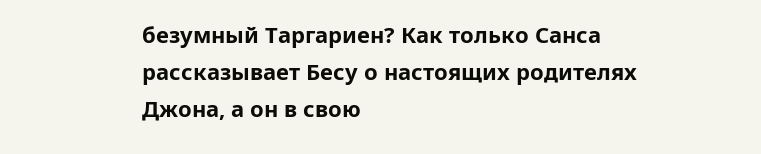безумный Таргариен? Как только Санса рассказывает Бесу о настоящих родителях Джона, а он в свою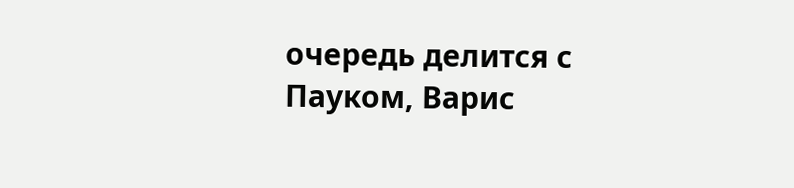очередь делится с Пауком, Варис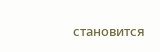становится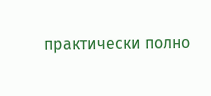практически полно